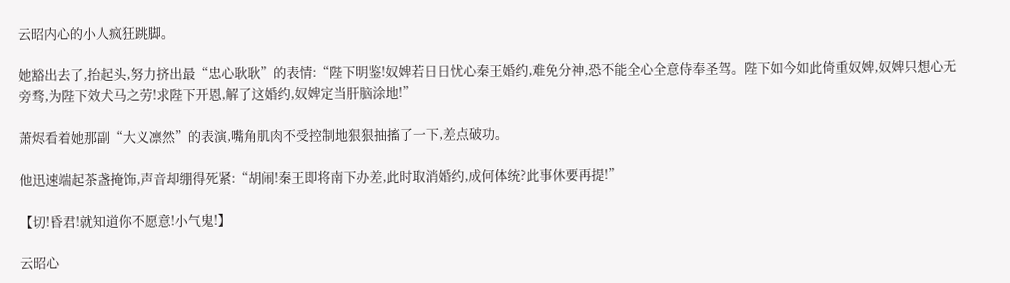云昭内心的小人疯狂跳脚。

她豁出去了,抬起头,努力挤出最“忠心耿耿”的表情:“陛下明鉴!奴婢若日日忧心秦王婚约,难免分神,恐不能全心全意侍奉圣驾。陛下如今如此倚重奴婢,奴婢只想心无旁骛,为陛下效犬马之劳!求陛下开恩,解了这婚约,奴婢定当肝脑涂地!”

萧烬看着她那副“大义凛然”的表演,嘴角肌肉不受控制地狠狠抽搐了一下,差点破功。

他迅速端起茶盏掩饰,声音却绷得死紧:“胡闹!秦王即将南下办差,此时取消婚约,成何体统?此事休要再提!”

【切!昏君!就知道你不愿意!小气鬼!】

云昭心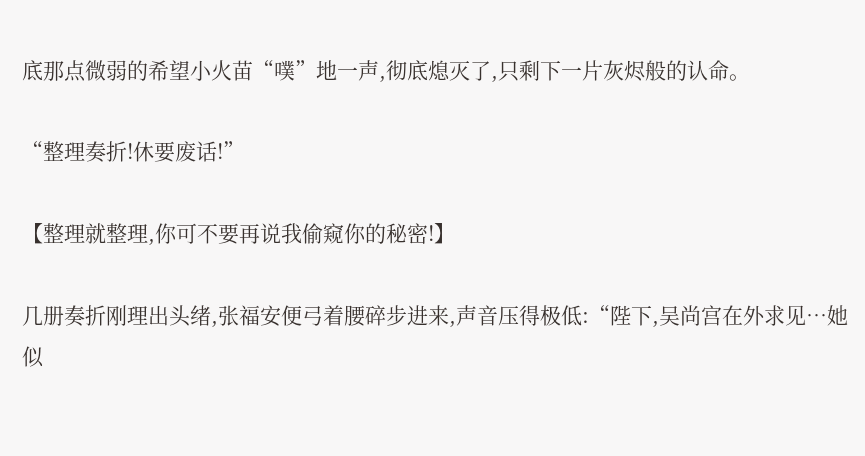底那点微弱的希望小火苗“噗”地一声,彻底熄灭了,只剩下一片灰烬般的认命。

“整理奏折!休要废话!”

【整理就整理,你可不要再说我偷窥你的秘密!】

几册奏折刚理出头绪,张福安便弓着腰碎步进来,声音压得极低:“陛下,吴尚宫在外求见…她似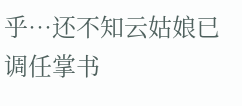乎…还不知云姑娘已调任掌书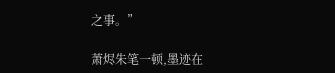之事。”

萧烬朱笔一顿,墨迹在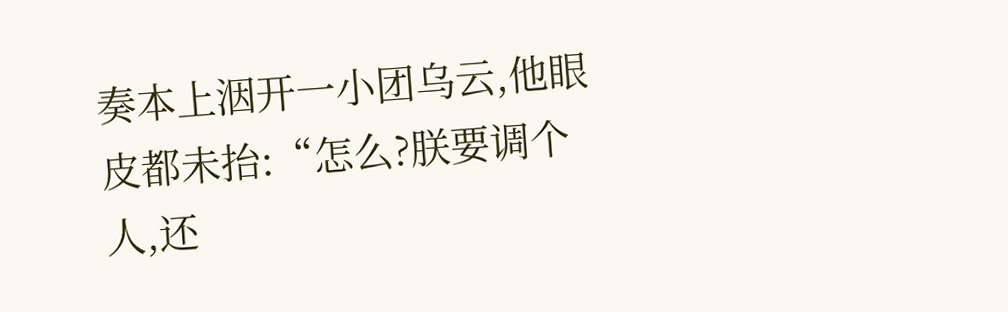奏本上洇开一小团乌云,他眼皮都未抬:“怎么?朕要调个人,还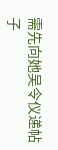需先向她吴令仪递帖子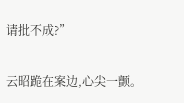请批不成?”

云昭跪在案边,心尖一颤。